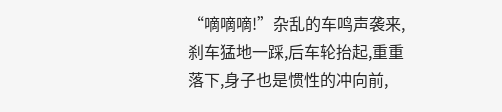“嘀嘀嘀!”杂乱的车鸣声袭来,刹车猛地一踩,后车轮抬起,重重落下,身子也是惯性的冲向前,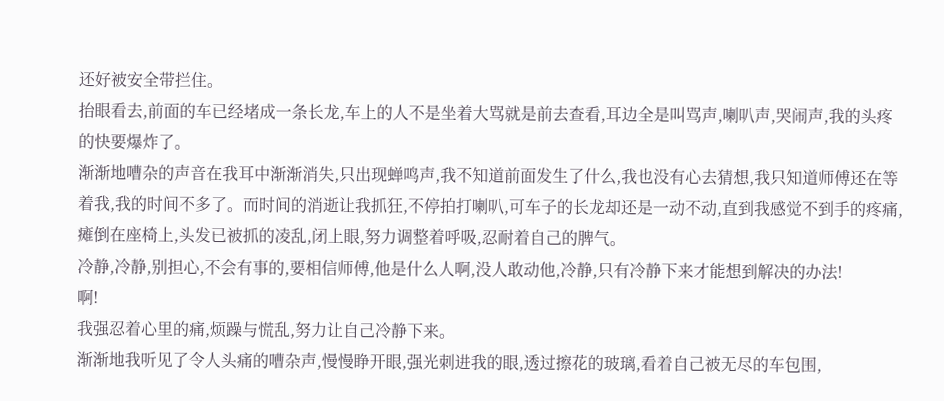还好被安全带拦住。
抬眼看去,前面的车已经堵成一条长龙,车上的人不是坐着大骂就是前去查看,耳边全是叫骂声,喇叭声,哭闹声,我的头疼的快要爆炸了。
渐渐地嘈杂的声音在我耳中渐渐消失,只出现蝉鸣声,我不知道前面发生了什么,我也没有心去猜想,我只知道师傅还在等着我,我的时间不多了。而时间的消逝让我抓狂,不停拍打喇叭,可车子的长龙却还是一动不动,直到我感觉不到手的疼痛,瘫倒在座椅上,头发已被抓的凌乱,闭上眼,努力调整着呼吸,忍耐着自己的脾气。
冷静,冷静,别担心,不会有事的,要相信师傅,他是什么人啊,没人敢动他,冷静,只有冷静下来才能想到解决的办法!
啊!
我强忍着心里的痛,烦躁与慌乱,努力让自己冷静下来。
渐渐地我听见了令人头痛的嘈杂声,慢慢睁开眼,强光刺进我的眼,透过擦花的玻璃,看着自己被无尽的车包围,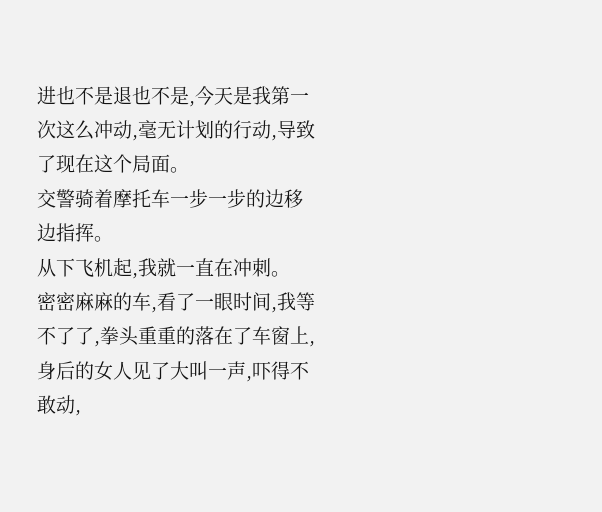进也不是退也不是,今天是我第一次这么冲动,毫无计划的行动,导致了现在这个局面。
交警骑着摩托车一步一步的边移边指挥。
从下飞机起,我就一直在冲刺。
密密麻麻的车,看了一眼时间,我等不了了,拳头重重的落在了车窗上,身后的女人见了大叫一声,吓得不敢动,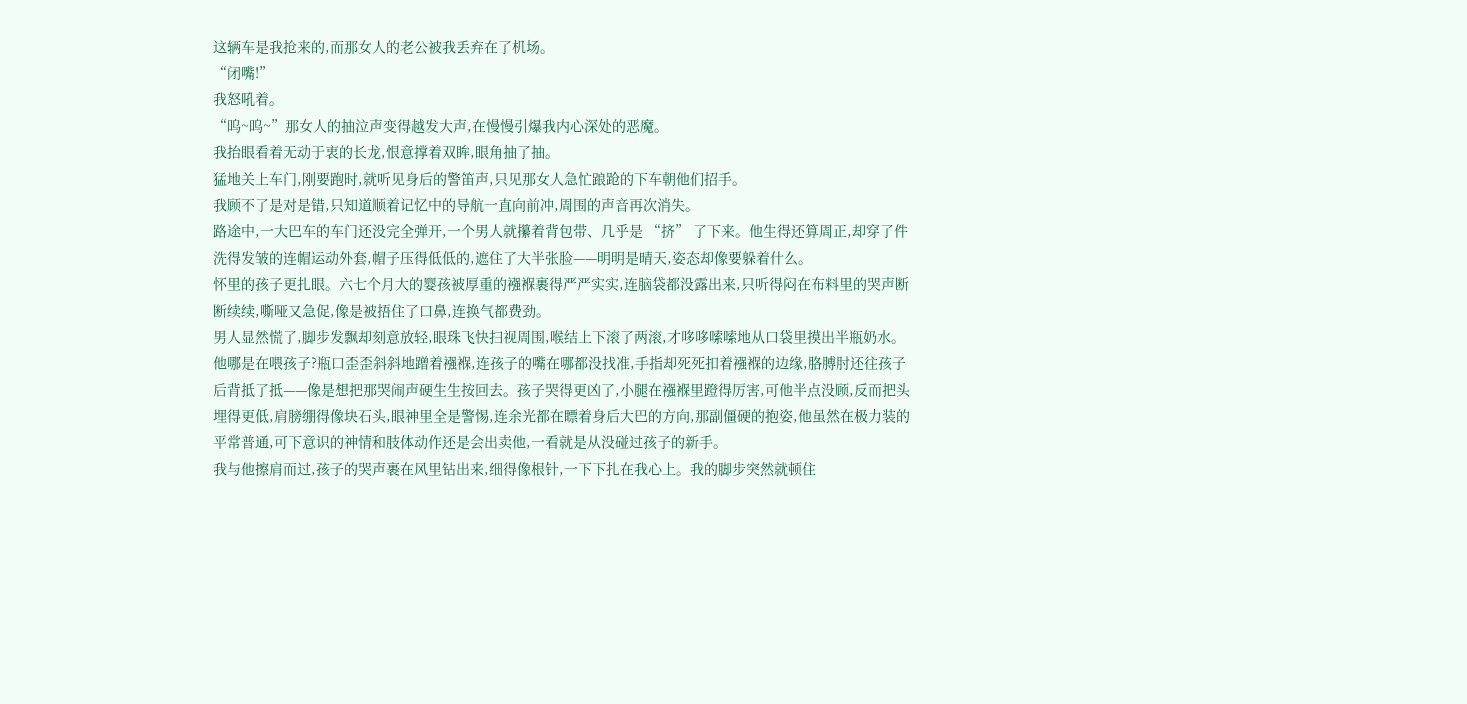这辆车是我抢来的,而那女人的老公被我丢弃在了机场。
“闭嘴!”
我怒吼着。
“呜~呜~”那女人的抽泣声变得越发大声,在慢慢引爆我内心深处的恶魔。
我抬眼看着无动于衷的长龙,恨意撑着双眸,眼角抽了抽。
猛地关上车门,刚要跑时,就听见身后的警笛声,只见那女人急忙踉跄的下车朝他们招手。
我顾不了是对是错,只知道顺着记忆中的导航一直向前冲,周围的声音再次消失。
路途中,一大巴车的车门还没完全弹开,一个男人就攥着背包带、几乎是 “挤” 了下来。他生得还算周正,却穿了件洗得发皱的连帽运动外套,帽子压得低低的,遮住了大半张脸——明明是晴天,姿态却像要躲着什么。
怀里的孩子更扎眼。六七个月大的婴孩被厚重的襁褓裹得严严实实,连脑袋都没露出来,只听得闷在布料里的哭声断断续续,嘶哑又急促,像是被捂住了口鼻,连换气都费劲。
男人显然慌了,脚步发飘却刻意放轻,眼珠飞快扫视周围,喉结上下滚了两滚,才哆哆嗦嗦地从口袋里摸出半瓶奶水。
他哪是在喂孩子?瓶口歪歪斜斜地蹭着襁褓,连孩子的嘴在哪都没找准,手指却死死扣着襁褓的边缘,胳膊肘还往孩子后背抵了抵——像是想把那哭闹声硬生生按回去。孩子哭得更凶了,小腿在襁褓里蹬得厉害,可他半点没顾,反而把头埋得更低,肩膀绷得像块石头,眼神里全是警惕,连余光都在瞟着身后大巴的方向,那副僵硬的抱姿,他虽然在极力装的平常普通,可下意识的神情和肢体动作还是会出卖他,一看就是从没碰过孩子的新手。
我与他擦肩而过,孩子的哭声裹在风里钻出来,细得像根针,一下下扎在我心上。我的脚步突然就顿住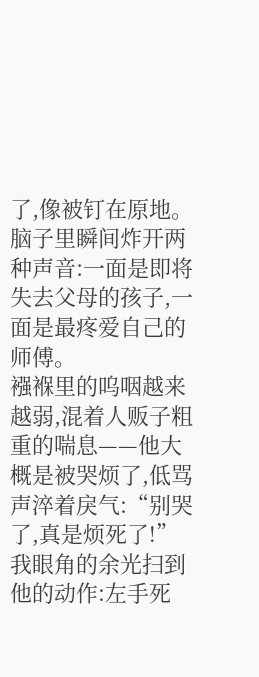了,像被钉在原地。脑子里瞬间炸开两种声音:一面是即将失去父母的孩子,一面是最疼爱自己的师傅。
襁褓里的呜咽越来越弱,混着人贩子粗重的喘息——他大概是被哭烦了,低骂声淬着戾气:“别哭了,真是烦死了!”
我眼角的余光扫到他的动作:左手死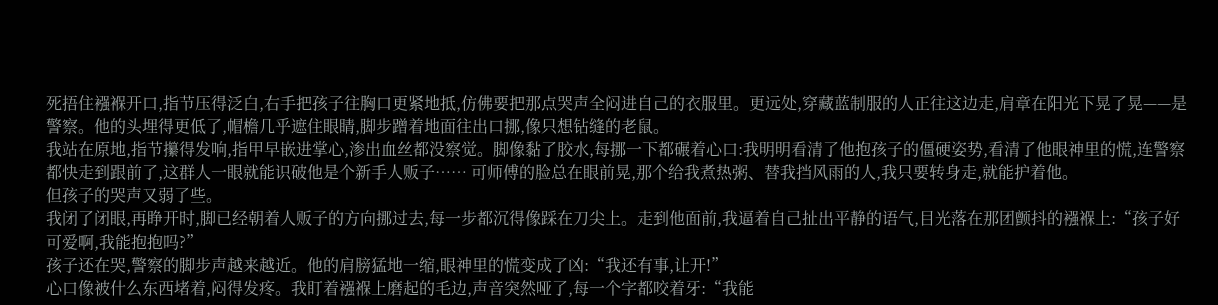死捂住襁褓开口,指节压得泛白,右手把孩子往胸口更紧地抵,仿佛要把那点哭声全闷进自己的衣服里。更远处,穿藏蓝制服的人正往这边走,肩章在阳光下晃了晃——是警察。他的头埋得更低了,帽檐几乎遮住眼睛,脚步蹭着地面往出口挪,像只想钻缝的老鼠。
我站在原地,指节攥得发响,指甲早嵌进掌心,渗出血丝都没察觉。脚像黏了胶水,每挪一下都碾着心口:我明明看清了他抱孩子的僵硬姿势,看清了他眼神里的慌,连警察都快走到跟前了,这群人一眼就能识破他是个新手人贩子…… 可师傅的脸总在眼前晃,那个给我煮热粥、替我挡风雨的人,我只要转身走,就能护着他。
但孩子的哭声又弱了些。
我闭了闭眼,再睁开时,脚已经朝着人贩子的方向挪过去,每一步都沉得像踩在刀尖上。走到他面前,我逼着自己扯出平静的语气,目光落在那团颤抖的襁褓上:“孩子好可爱啊,我能抱抱吗?”
孩子还在哭,警察的脚步声越来越近。他的肩膀猛地一缩,眼神里的慌变成了凶:“我还有事,让开!”
心口像被什么东西堵着,闷得发疼。我盯着襁褓上磨起的毛边,声音突然哑了,每一个字都咬着牙:“我能